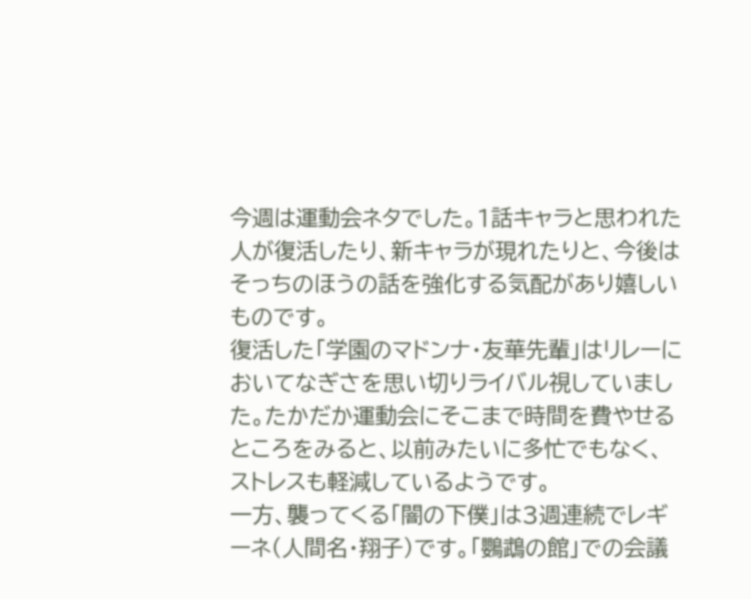今週は運動会ネタでした。1話キャラと思われた人が復活したり、新キャラが現れたりと、今後はそっちのほうの話を強化する気配があり嬉しいものです。
復活した「学園のマドンナ・友華先輩」はリレーにおいてなぎさを思い切りライバル視していました。たかだか運動会にそこまで時間を費やせるところをみると、以前みたいに多忙でもなく、ストレスも軽減しているようです。
一方、襲ってくる「闇の下僕」は3週連続でレギーネ(人間名・翔子)です。「鸚鵡の館」での会議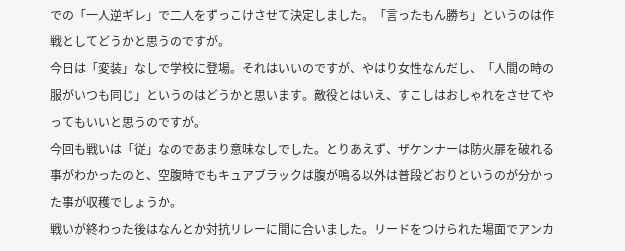での「一人逆ギレ」で二人をずっこけさせて決定しました。「言ったもん勝ち」というのは作戦としてどうかと思うのですが。
今日は「変装」なしで学校に登場。それはいいのですが、やはり女性なんだし、「人間の時の服がいつも同じ」というのはどうかと思います。敵役とはいえ、すこしはおしゃれをさせてやってもいいと思うのですが。
今回も戦いは「従」なのであまり意味なしでした。とりあえず、ザケンナーは防火扉を破れる事がわかったのと、空腹時でもキュアブラックは腹が鳴る以外は普段どおりというのが分かった事が収穫でしょうか。
戦いが終わった後はなんとか対抗リレーに間に合いました。リードをつけられた場面でアンカ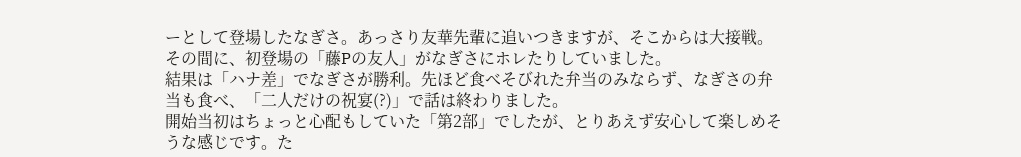ーとして登場したなぎさ。あっさり友華先輩に追いつきますが、そこからは大接戦。その間に、初登場の「藤Pの友人」がなぎさにホレたりしていました。
結果は「ハナ差」でなぎさが勝利。先ほど食べそびれた弁当のみならず、なぎさの弁当も食べ、「二人だけの祝宴(?)」で話は終わりました。
開始当初はちょっと心配もしていた「第2部」でしたが、とりあえず安心して楽しめそうな感じです。た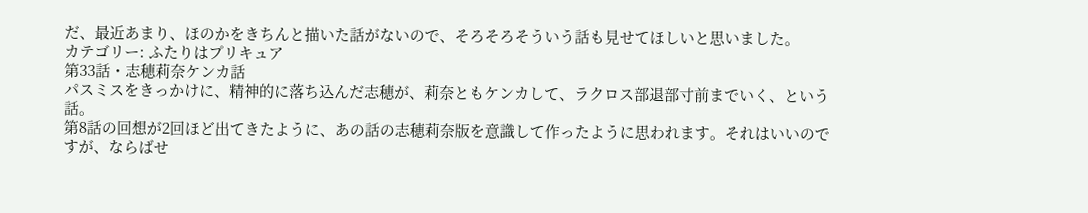だ、最近あまり、ほのかをきちんと描いた話がないので、そろそろそういう話も見せてほしいと思いました。
カテゴリー: ふたりはプリキュア
第33話・志穂莉奈ケンカ話
パスミスをきっかけに、精神的に落ち込んだ志穂が、莉奈ともケンカして、ラクロス部退部寸前までいく、という話。
第8話の回想が2回ほど出てきたように、あの話の志穂莉奈版を意識して作ったように思われます。それはいいのですが、ならばせ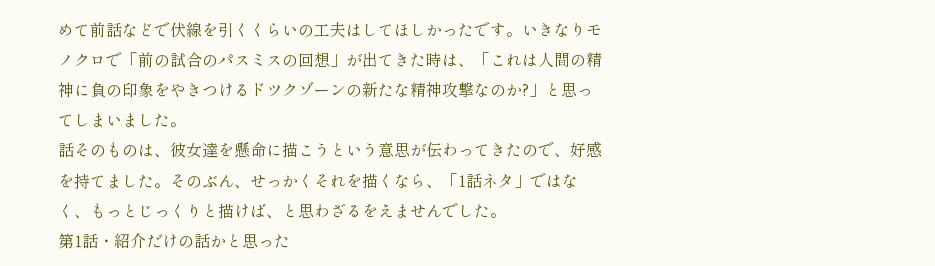めて前話などで伏線を引くくらいの工夫はしてほしかったです。いきなりモノクロで「前の試合のパスミスの回想」が出てきた時は、「これは人間の精神に負の印象をやきつけるドツクゾーンの新たな精神攻撃なのか?」と思ってしまいました。
話そのものは、彼女達を懸命に描こうという意思が伝わってきたので、好感を持てました。そのぶん、せっかくそれを描くなら、「1話ネタ」ではなく、もっとじっくりと描けば、と思わざるをえませんでした。
第1話・紹介だけの話かと思った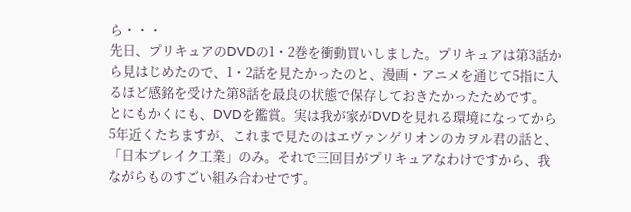ら・・・
先日、プリキュアのDVDの1・2巻を衝動買いしました。プリキュアは第3話から見はじめたので、1・2話を見たかったのと、漫画・アニメを通じて5指に入るほど感銘を受けた第8話を最良の状態で保存しておきたかったためです。
とにもかくにも、DVDを鑑賞。実は我が家がDVDを見れる環境になってから5年近くたちますが、これまで見たのはエヴァンゲリオンのカヲル君の話と、「日本ブレイク工業」のみ。それで三回目がプリキュアなわけですから、我ながらものすごい組み合わせです。